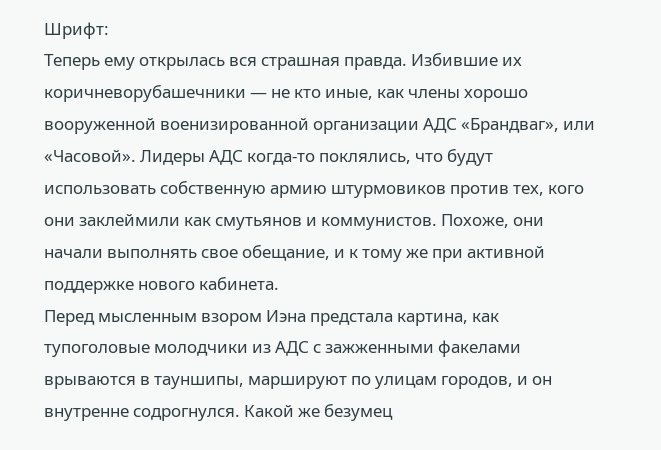Шрифт:
Теперь ему открылась вся страшная правда. Избившие их коричневорубашечники — не кто иные, как члены хорошо вооруженной военизированной организации АДС «Брандваг», или «Часовой». Лидеры АДС когда-то поклялись, что будут использовать собственную армию штурмовиков против тех, кого они заклеймили как смутьянов и коммунистов. Похоже, они начали выполнять свое обещание, и к тому же при активной поддержке нового кабинета.
Перед мысленным взором Иэна предстала картина, как тупоголовые молодчики из АДС с зажженными факелами врываются в тауншипы, маршируют по улицам городов, и он внутренне содрогнулся. Какой же безумец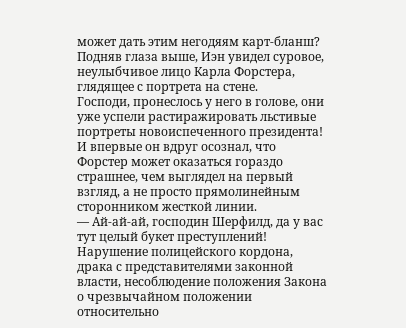может дать этим негодяям карт-бланш? Подняв глаза выше, Иэн увидел суровое, неулыбчивое лицо Карла Форстера, глядящее с портрета на стене.
Господи, пронеслось у него в голове, они уже успели растиражировать льстивые портреты новоиспеченного президента! И впервые он вдруг осознал, что Форстер может оказаться гораздо страшнее, чем выглядел на первый взгляд, а не просто прямолинейным сторонником жесткой линии.
— Ай-ай-ай, господин Шерфилд, да у вас тут целый букет преступлений! Нарушение полицейского кордона, драка с представителями законной власти, несоблюдение положения Закона о чрезвычайном положении относительно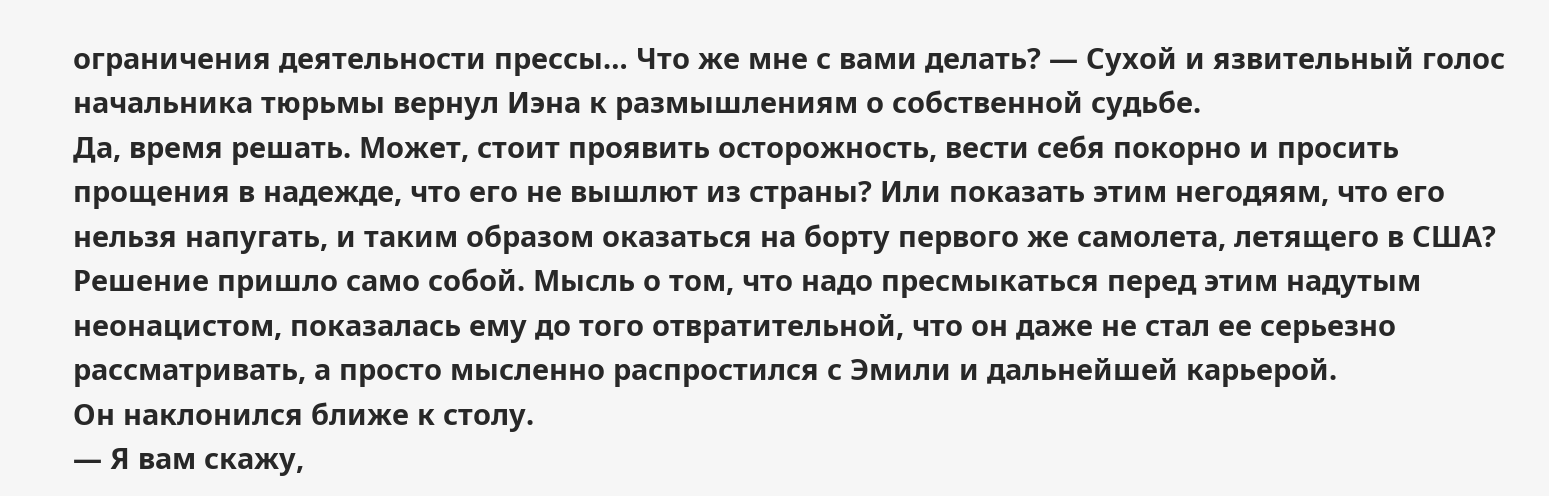ограничения деятельности прессы… Что же мне с вами делать? — Сухой и язвительный голос начальника тюрьмы вернул Иэна к размышлениям о собственной судьбе.
Да, время решать. Может, стоит проявить осторожность, вести себя покорно и просить прощения в надежде, что его не вышлют из страны? Или показать этим негодяям, что его нельзя напугать, и таким образом оказаться на борту первого же самолета, летящего в США? Решение пришло само собой. Мысль о том, что надо пресмыкаться перед этим надутым неонацистом, показалась ему до того отвратительной, что он даже не стал ее серьезно рассматривать, а просто мысленно распростился с Эмили и дальнейшей карьерой.
Он наклонился ближе к столу.
— Я вам скажу,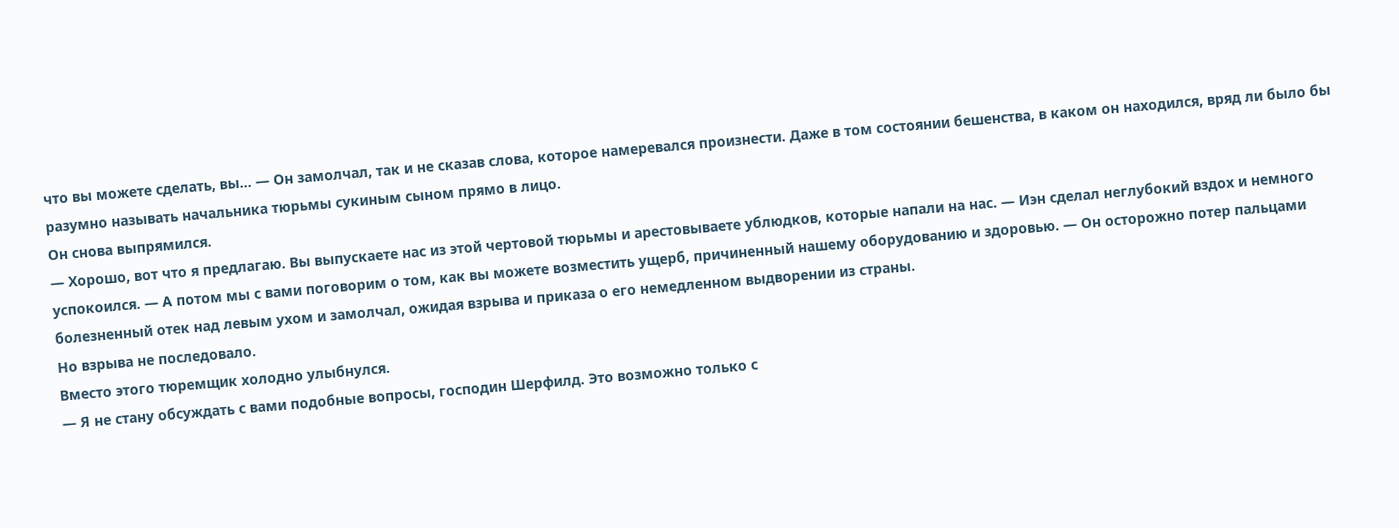что вы можете сделать, вы… — Он замолчал, так и не сказав слова, которое намеревался произнести. Даже в том состоянии бешенства, в каком он находился, вряд ли было бы разумно называть начальника тюрьмы сукиным сыном прямо в лицо.
Он снова выпрямился.
— Хорошо, вот что я предлагаю. Вы выпускаете нас из этой чертовой тюрьмы и арестовываете ублюдков, которые напали на нас. — Иэн сделал неглубокий вздох и немного успокоился. — А потом мы с вами поговорим о том, как вы можете возместить ущерб, причиненный нашему оборудованию и здоровью. — Он осторожно потер пальцами болезненный отек над левым ухом и замолчал, ожидая взрыва и приказа о его немедленном выдворении из страны.
Но взрыва не последовало.
Вместо этого тюремщик холодно улыбнулся.
— Я не стану обсуждать с вами подобные вопросы, господин Шерфилд. Это возможно только с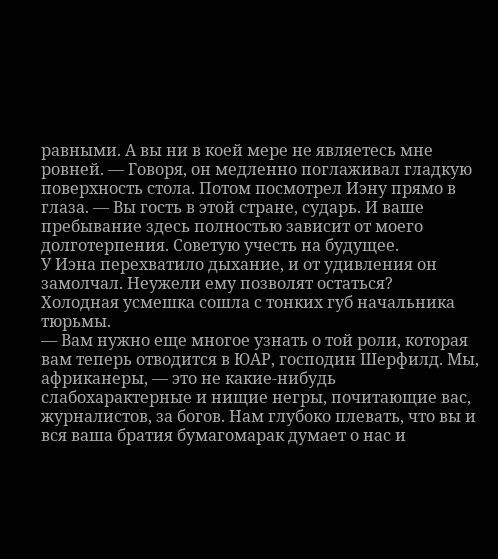равными. А вы ни в коей мере не являетесь мне ровней. — Говоря, он медленно поглаживал гладкую поверхность стола. Потом посмотрел Иэну прямо в глаза. — Вы гость в этой стране, сударь. И ваше пребывание здесь полностью зависит от моего долготерпения. Советую учесть на будущее.
У Иэна перехватило дыхание, и от удивления он замолчал. Неужели ему позволят остаться?
Холодная усмешка сошла с тонких губ начальника тюрьмы.
— Вам нужно еще многое узнать о той роли, которая вам теперь отводится в ЮАР, господин Шерфилд. Мы, африканеры, — это не какие-нибудь слабохарактерные и нищие негры, почитающие вас, журналистов, за богов. Нам глубоко плевать, что вы и вся ваша братия бумагомарак думает о нас и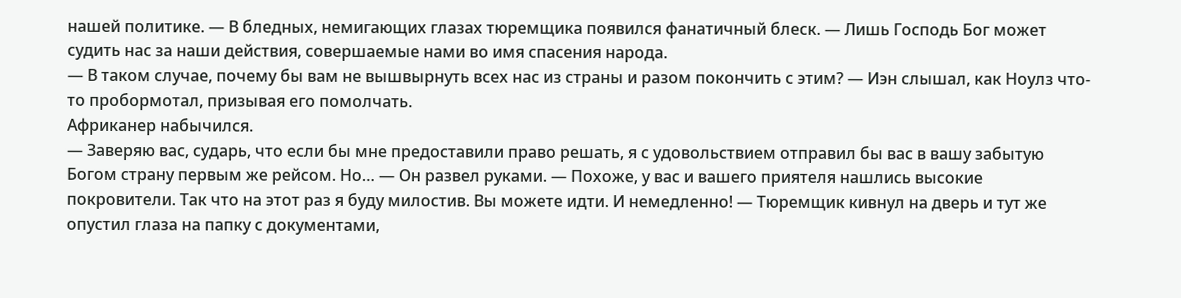нашей политике. — В бледных, немигающих глазах тюремщика появился фанатичный блеск. — Лишь Господь Бог может судить нас за наши действия, совершаемые нами во имя спасения народа.
— В таком случае, почему бы вам не вышвырнуть всех нас из страны и разом покончить с этим? — Иэн слышал, как Ноулз что-то пробормотал, призывая его помолчать.
Африканер набычился.
— Заверяю вас, сударь, что если бы мне предоставили право решать, я с удовольствием отправил бы вас в вашу забытую Богом страну первым же рейсом. Но… — Он развел руками. — Похоже, у вас и вашего приятеля нашлись высокие покровители. Так что на этот раз я буду милостив. Вы можете идти. И немедленно! — Тюремщик кивнул на дверь и тут же опустил глаза на папку с документами,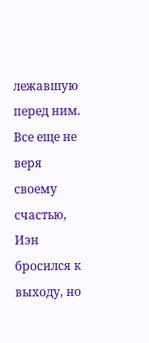лежавшую перед ним.
Все еще не веря своему счастью, Иэн бросился к выходу, но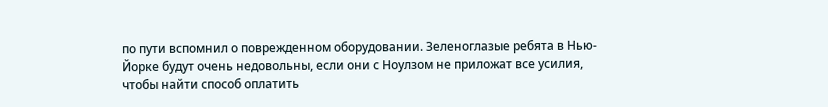по пути вспомнил о поврежденном оборудовании. Зеленоглазые ребята в Нью-Йорке будут очень недовольны, если они с Ноулзом не приложат все усилия, чтобы найти способ оплатить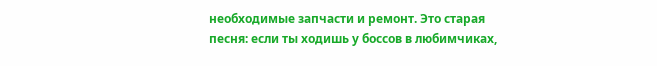необходимые запчасти и ремонт. Это старая песня: если ты ходишь у боссов в любимчиках,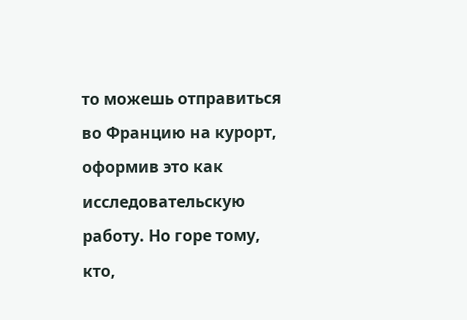то можешь отправиться во Францию на курорт, оформив это как исследовательскую работу. Но горе тому, кто,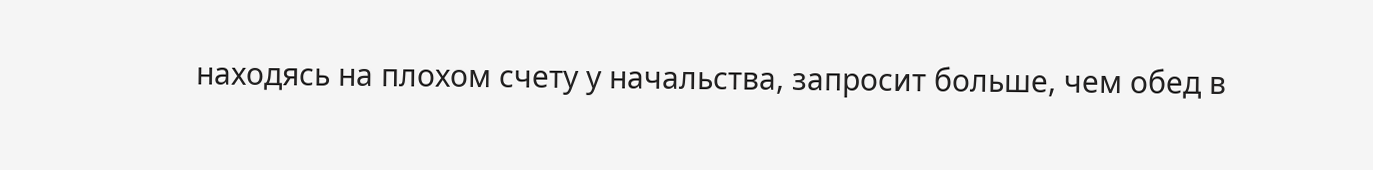находясь на плохом счету у начальства, запросит больше, чем обед в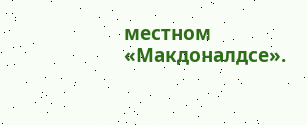местном «Макдоналдсе».